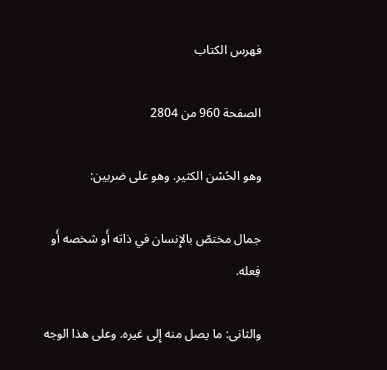فهرس الكتاب

الصفحة 960 من 2804

وهو الحُسْن الكثير. وهو على ضربين:

جمال مختصّ بالإِنسان في ذاته أَو شخصه أَو فِعله.

والثانى: ما يصل منه إِلى غيره. وعلى هذا الوجه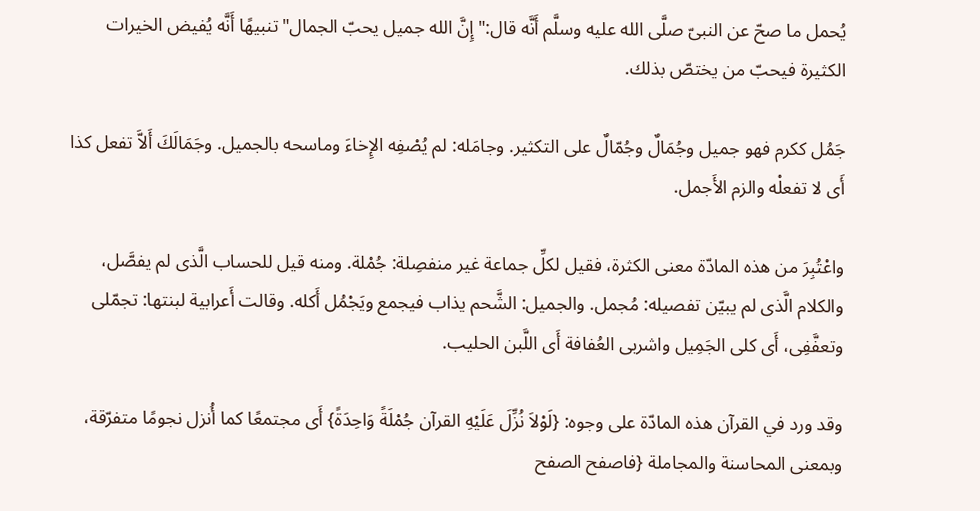يُحمل ما صحّ عن النبىّ صلَّى الله عليه وسلَّم أَنَّه قال:"إِنَّ الله جميل يحبّ الجمال"تنبيهًا أَنَّه يُفيض الخيرات الكثيرة فيحبّ من يختصّ بذلك.

جَمُل ككرم فهو جميل وجُمَالٌ وجُمّالٌ على التكثير. وجامَله: لم يُصْفِه الإِخاءَ وماسحه بالجميل. وجَمَالَكَ أَلاَّ تفعل كذا أَى لا تفعلْه والزم الأَجمل.

واعْتُبِرَ من هذه المادّة معنى الكثرة، فقيل لكلِّ جماعة غير منفصِلة: جُمْلة. ومنه قيل للحساب الَّذى لم يفصَّل، والكلام الَّذى لم يبيّن تفصيله: مُجمل. والجميل: الشَّحم يذاب فيجمع ويَجْمُل أَكله. وقالت أَعرابية لبنتها: تجمّلى وتعفَّفِى، أَى كلى الجَمِيل واشربى العُفافة أَى اللَّبن الحليب.

وقد ورد في القرآن هذه المادّة على وجوه: {لَوْلاَ نُزِّلَ عَلَيْهِ القرآن جُمْلَةً وَاحِدَةً} أَى مجتمعًا كما أُنزل نجومًا متفرّقة، وبمعنى المحاسنة والمجاملة {فاصفح الصفح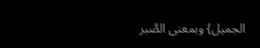الجميل} وبمعنى الصَّبر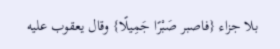بلا جزاء {فاصبر صَبْرًا جَمِيلًا} وقال يعقوب عليه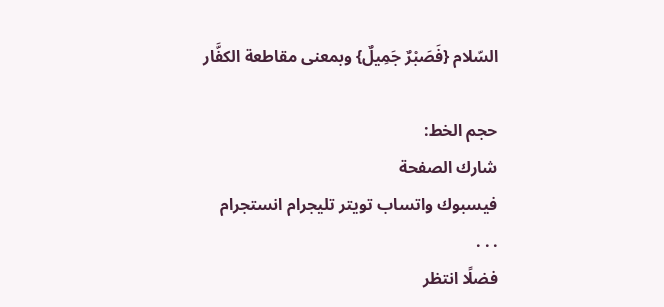السّلام {فَصَبْرٌ جَمِيلٌ} وبمعنى مقاطعة الكفَّار

حجم الخط:
شارك الصفحة
فيسبوك واتساب تويتر تليجرام انستجرام
. . .
فضلًا انتظر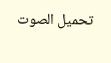تحميل الصوت